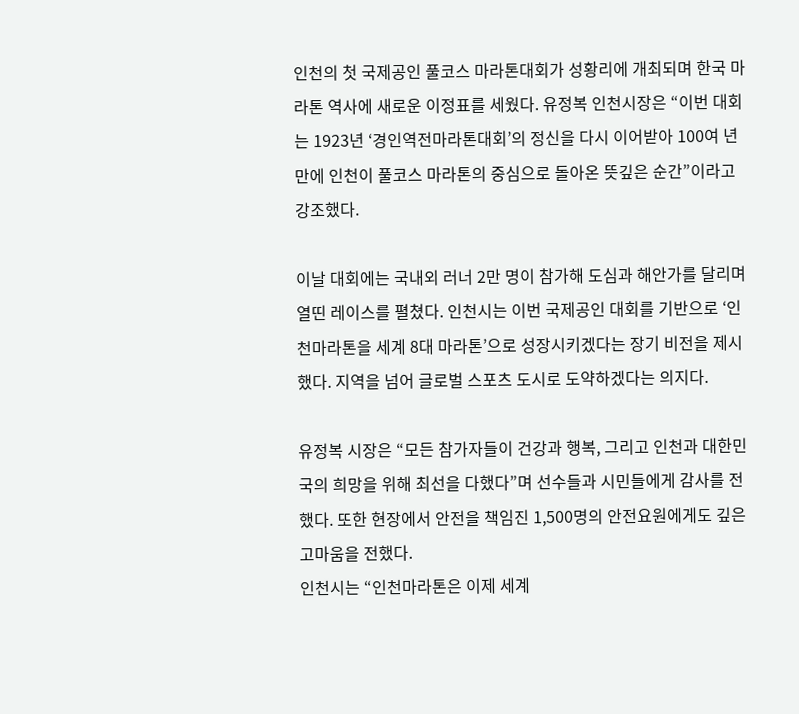인천의 첫 국제공인 풀코스 마라톤대회가 성황리에 개최되며 한국 마라톤 역사에 새로운 이정표를 세웠다. 유정복 인천시장은 “이번 대회는 1923년 ‘경인역전마라톤대회’의 정신을 다시 이어받아 100여 년 만에 인천이 풀코스 마라톤의 중심으로 돌아온 뜻깊은 순간”이라고 강조했다.

이날 대회에는 국내외 러너 2만 명이 참가해 도심과 해안가를 달리며 열띤 레이스를 펼쳤다. 인천시는 이번 국제공인 대회를 기반으로 ‘인천마라톤을 세계 8대 마라톤’으로 성장시키겠다는 장기 비전을 제시했다. 지역을 넘어 글로벌 스포츠 도시로 도약하겠다는 의지다.

유정복 시장은 “모든 참가자들이 건강과 행복, 그리고 인천과 대한민국의 희망을 위해 최선을 다했다”며 선수들과 시민들에게 감사를 전했다. 또한 현장에서 안전을 책임진 1,500명의 안전요원에게도 깊은 고마움을 전했다.
인천시는 “인천마라톤은 이제 세계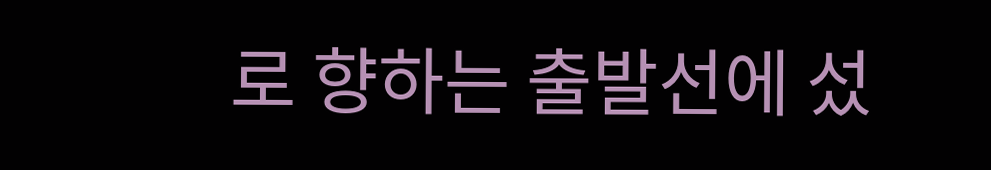로 향하는 출발선에 섰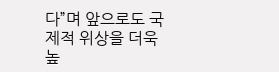다”며 앞으로도 국제적 위상을 더욱 높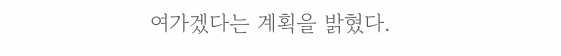여가겠다는 계획을 밝혔다.